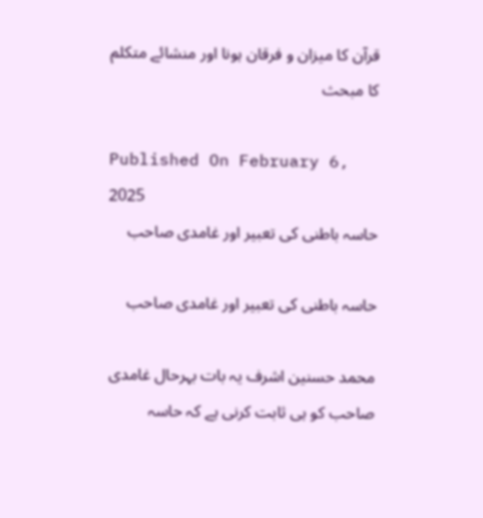قرآن کا میزان و فرقان ہونا اور منشائے متکلم کا مبحث

Published On February 6, 2025
حاسہ باطنی کی تعبیر اور غامدی صاحب

حاسہ باطنی کی تعبیر اور غامدی صاحب

محمد حسنین اشرف یہ بات بہرحال غامدی صاحب کو ہی ثابت کرنی ہے کہ حاسہ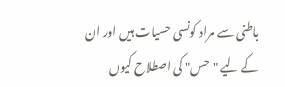باطنی سے مراد کونسی حسیات ہیں اور ان کے لیے "حس" کی اصطلاح کیوں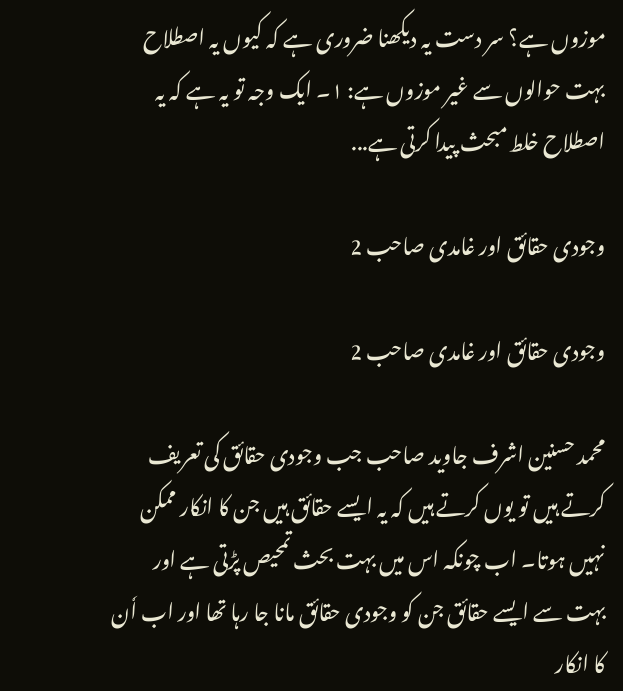موزوں ہے؟ سر دست یہ دیکھنا ضروری ہے کہ کیوں یہ اصطلاح بہت حوالوں سے غیر موزوں ہے: ۱۔ ایک وجہ تو یہ ہے کہ یہ اصطلاح خلط مبحث پیدا کرتی ہے...

وجودی حقائق اور غامدی صاحب 2

وجودی حقائق اور غامدی صاحب 2

محمد حسنین اشرف جاوید صاحب جب وجودی حقائق کی تعریف کرتے ہیں تو یوں کرتے ہیں کہ یہ ایسے حقائق ہیں جن کا انکار ممکن نہیں ہوتا۔ اب چونکہ اس میں بہت بحث تمحیص پڑتی ہے اور بہت سے ایسے حقائق جن کو وجودی حقائق مانا جا رہا تھا اور اب اٗن کا انکار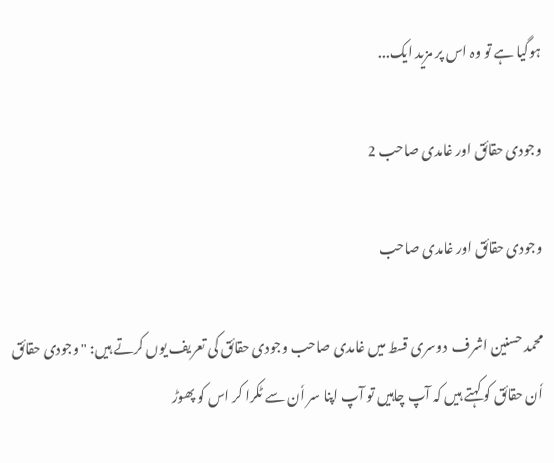ہوگیا ہے تو وہ اس پر مزید ایک...

وجودی حقائق اور غامدی صاحب 2

وجودی حقائق اور غامدی صاحب

محمد حسنین اشرف  دوسری قسط میں غامدی صاحب وجودی حقائق کی تعریف یوں کرتے ہیں: "وجودی حقائق اٗن حقائق کو کہتے ہیں کہ آپ چاہیں تو آپ اپنا سر اٗن سے ٹکرا کر اس کو پھوڑ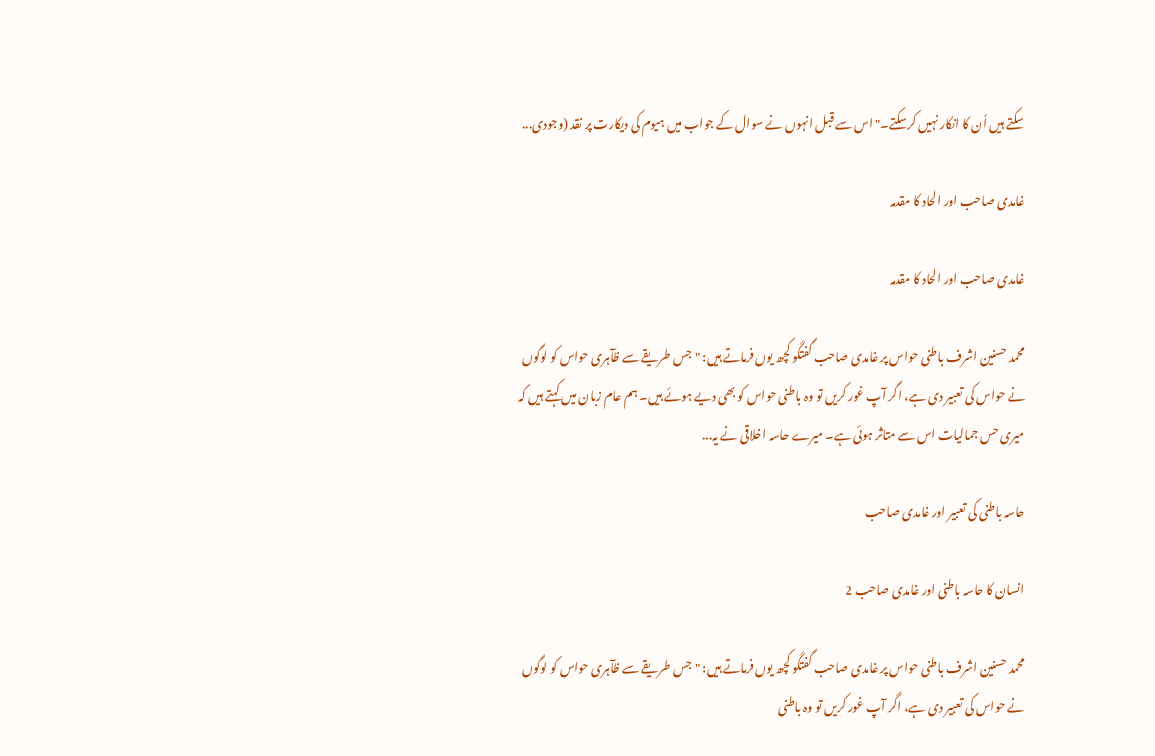سکتے ہیں اٗن کا انکار نہیں کرسکتے۔" اس سے قبل انہوں نے سوال کے جواب میں ہیوم کی دیکارت پر نقد (وجودی...

غامدی صاحب اور الحاد کا مقدمہ

غامدی صاحب اور الحاد کا مقدمہ

محمد حسنین اشرف باطنی حواس پر غامدی صاحب گفتگو کچھ یوں فرماتے ہیں: "جس طریقے سے ظآہری حواس کو لوگوں نے حواس کی تعبیر دی ہے، اگر آپ غور کریں تو وہ باطنی حواس کو بھی دیے ہوئے ہیں۔ ہم عام زبان میں کہتے ہیں کہ میری حس جمالیات اس سے متاثر ہوئی ہے۔ میرے حاسہ اخلاقی نے یہ...

حاسہ باطنی کی تعبیر اور غامدی صاحب

انسان کا حاسہ باطنی اور غامدی صاحب 2

محمد حسنین اشرف باطنی حواس پر غامدی صاحب گفتگو کچھ یوں فرماتے ہیں: "جس طریقے سے ظآہری حواس کو لوگوں نے حواس کی تعبیر دی ہے، اگر آپ غور کریں تو وہ باطنی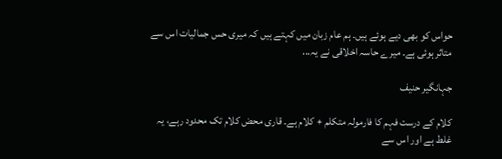حواس کو بھی دیے ہوئے ہیں۔ ہم عام زبان میں کہتے ہیں کہ میری حس جمالیات اس سے متاثر ہوئی ہے۔ میرے حاسہ اخلاقی نے یہ...

جہانگیر حنیف

کلام کے درست فہم کا فارمولہ متکلم + کلام ہے۔ قاری محض کلام تک محدود رہے، یہ غلط ہے اور اس سے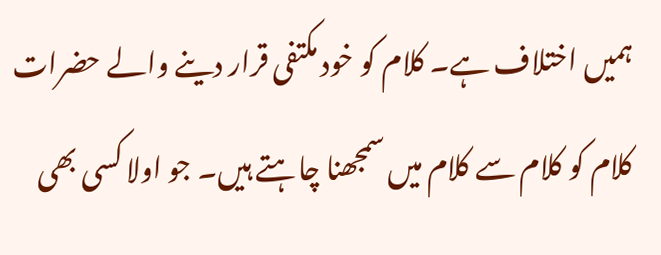ہمیں اختلاف ہے۔ کلام کو خود مکتفی قرار دینے والے حضرات کلام کو کلام سے کلام میں سمجھنا چاہتے ہیں۔ جو اولا کسی بھی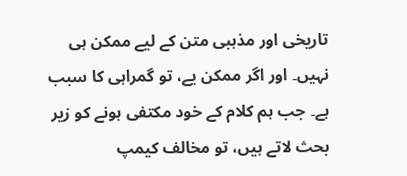تاریخی اور مذہبی متن کے لیے ممکن ہی نہیں۔ اور اگر ممکن یے، تو گمراہی کا سبب ہے۔ جب ہم کلام کے خود مکتفی ہونے کو زیر بحث لاتے ہیں، تو مخالف کیمپ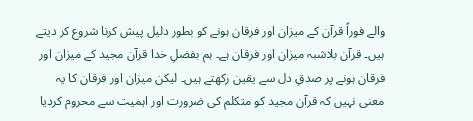والے فوراً قرآن کے میزان اور فرقان ہونے کو بطور دلیل پیش کرنا شروع کر دیتے ہیں۔ قرآن بلاشبہ میزان اور فرقان ہے۔ ہم بفضلِ خدا قرآن مجید کے میزان اور فرقان ہونے پر صدقِ دل سے یقین رکھتے ہیں۔ لیکن میزان اور فرقان کا یہ معنی نہیں کہ قرآن مجید کو متکلم کی ضرورت اور اہمیت سے محروم کردیا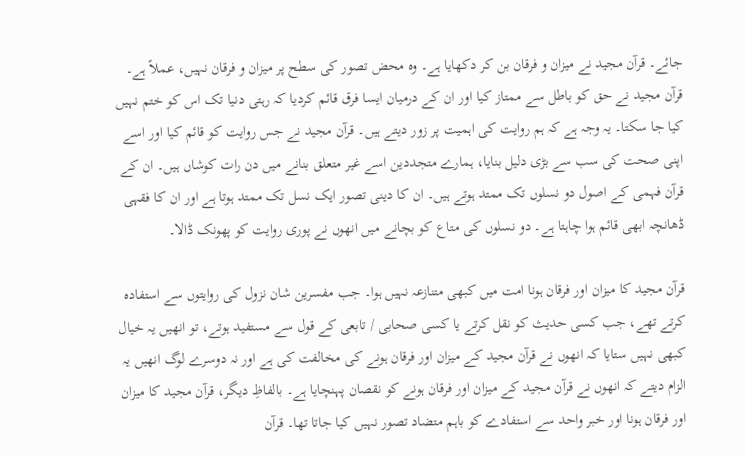جائے۔ قرآن مجید نے میزان و فرقان بن کر دکھایا ہے۔ وہ محض تصور کی سطح پر میزان و فرقان نہیں، عملاً ہے۔ قرآن مجید نے حق کو باطل سے ممتاز کیا اور ان کے درمیان ایسا فرق قائم کردیا کہ رہتی دنیا تک اس کو ختم نہیں کیا جا سکتا۔ یہ وجہ ہے کہ ہم روایت کی اہمیت پر زور دیتے ہیں۔ قرآن مجید نے جس روایت کو قائم کیا اور اسے اپنی صحت کی سب سے بڑی دلیل بنایا، ہمارے متجددین اسے غیر متعلق بنانے میں دن رات کوشاں ہیں۔ ان کے قرآن فہمی کے اصول دو نسلوں تک ممتد ہوتے ہیں۔ ان کا دینی تصور ایک نسل تک ممتد ہوتا ہے اور ان کا فقہی ڈھانچہ ابھی قائم ہوا چاہتا ہے۔ دو نسلوں کی متاع کو بچانے میں انھوں نے پوری روایت کو پھونک ڈالا۔

قرآن مجید کا میزان اور فرقان ہونا امت میں کبھی متنازعہ نہیں ہوا۔ جب مفسرین شان نزول کی روایتوں سے استفادہ کرتے تھے، جب کسی حدیث کو نقل کرتے یا کسی صحابی / تابعی کے قول سے مستفید ہوتے، تو انھیں یہ خیال کبھی نہیں ستایا کہ انھوں نے قرآن مجید کے میزان اور فرقان ہونے کی مخالفت کی ہے اور نہ دوسرے لوگ انھیں یہ الزام دیتے کہ انھوں نے قرآن مجید کے میزان اور فرقان ہونے کو نقصان پہنچایا ہے۔ بالفاظِ دیگر، قرآن مجید کا میزان اور فرقان ہونا اور خبر واحد سے استفادے کو باہم متضاد تصور نہیں کیا جاتا تھا۔ قرآن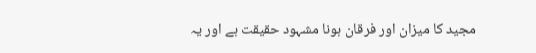مجید کا میزان اور فرقان ہونا مشہود حقیقت ہے اور یہ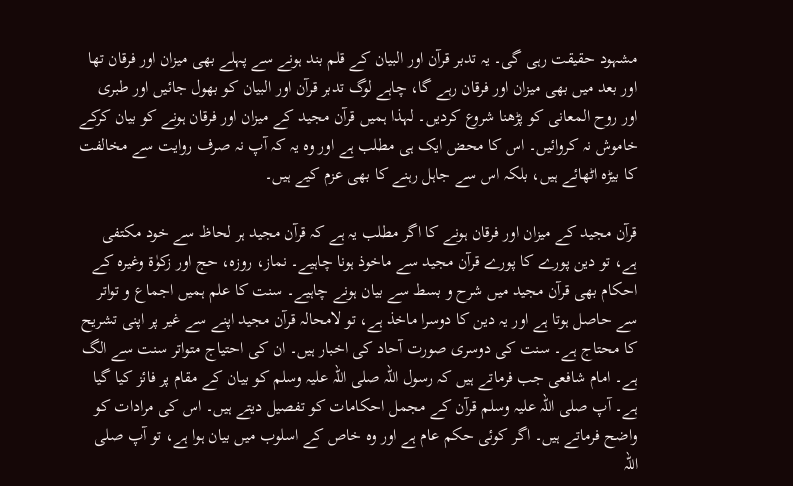مشہود حقیقت رہی گی۔ یہ تدبر قرآن اور البیان کے قلم بند ہونے سے پہلے بھی میزان اور فرقان تھا اور بعد میں بھی میزان اور فرقان رہے گا، چاہے لوگ تدبر قرآن اور البیان کو بھول جائیں اور طبری اور روح المعانی کو پڑھنا شروع کردیں۔ لہذا ہمیں قرآن مجید کے میزان اور فرقان ہونے کو بیان کرکے خاموش نہ کروائیں۔ اس کا محض ایک ہی مطلب ہے اور وہ یہ کہ آپ نہ صرف روایت سے مخالفت کا بیڑہ اٹھائے ہیں، بلکہ اس سے جاہل رہنے کا بھی عزم کیے ہیں۔

قرآن مجید کے میزان اور فرقان ہونے کا اگر مطلب یہ ہے کہ قرآن مجید ہر لحاظ سے خود مکتفی ہے، تو دین پورے کا پورے قرآن مجید سے ماخوذ ہونا چاہیے۔ نماز، روزہ، حج اور زکوٰۃ وغیرہ کے احکام بھی قرآن مجید میں شرح و بسط سے بیان ہونے چاہیے۔ سنت کا علم ہمیں اجماع و تواتر سے حاصل ہوتا ہے اور یہ دین کا دوسرا ماخذ ہے، تو لامحالہ قرآن مجید اپنے سے غیر پر اپنی تشریح کا محتاج ہے۔ سنت کی دوسری صورت آحاد کی اخبار ہیں۔ ان کی احتیاج متواتر سنت سے الگ ہے۔ امام شافعی جب فرماتے ہیں کہ رسول اللہ صلی اللہ علیہ وسلم کو بیان کے مقام پر فائز کیا گیا ہے۔ آپ صلی اللہ علیہ وسلم قرآن کے مجمل احکامات کو تفصیل دیتے ہیں۔ اس کی مرادات کو واضح فرماتے ہیں۔ اگر کوئی حکم عام ہے اور وہ خاص کے اسلوب میں بیان ہوا ہے، تو آپ صلی اللہ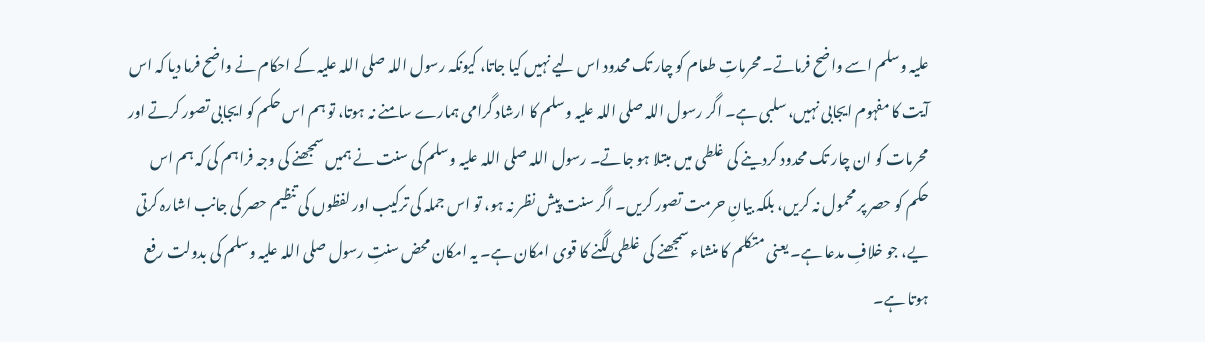علیہ وسلم اسے واضح فرماتے۔ محرماتِ طعام کو چار تک محدود اس لیے نہیں کیا جاتا، کیونکہ رسول اللہ صلی اللہ علیہ کے احکام نے واضح فرما دیا کہ اس آیت کا مفہوم ایجابی نہیں، سلبی ہے۔ اگر رسول اللہ صلی اللہ علیہ وسلم کا ارشاد گرامی ہمارے سامنے نہ ہوتا، تو ہم اس حکم کو ایجابی تصور کرتے اور محرمات کو ان چار تک محدود کردینے کی غلطی میں مبتلا ہو جاتے۔ رسول اللہ صلی اللہ علیہ وسلم کی سنت نے ہمیں سمجھنے کی وجہ فراہم کی کہ ہم اس حکم کو حصر پر محمول نہ کریں، بلکہ بیانِ حرمت تصور کریں۔ اگر سنت پیش نظر نہ ہو، تو اس جملہ کی ترکیب اور لفظوں کی تنظیم حصر کی جانب اشارہ کرتی یے، جو خلافِ مدعا ہے۔ یعنی متکلم کا منشاء سمجھنے کی غلطی لگنے کا قوی امکان ہے۔ یہ امکان محض سنتِ رسول صلی اللہ علیہ وسلم کی بدولت رفع ہوتا ہے۔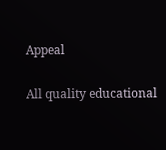Appeal

All quality educational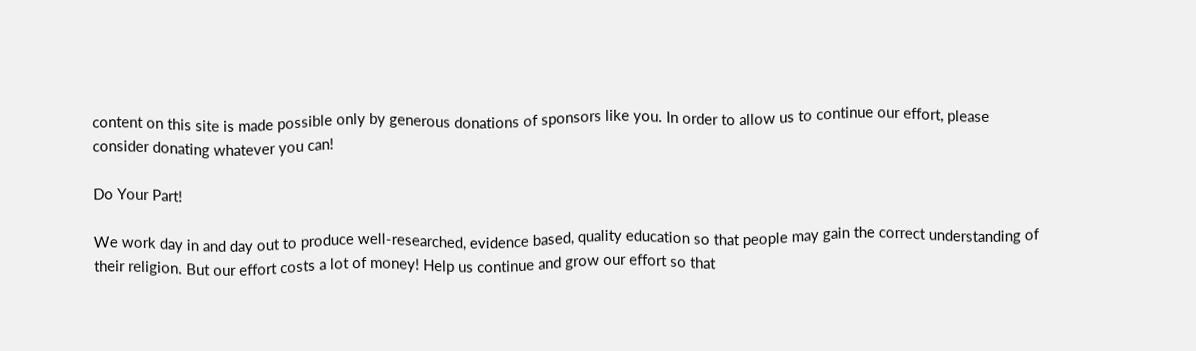content on this site is made possible only by generous donations of sponsors like you. In order to allow us to continue our effort, please consider donating whatever you can!

Do Your Part!

We work day in and day out to produce well-researched, evidence based, quality education so that people may gain the correct understanding of their religion. But our effort costs a lot of money! Help us continue and grow our effort so that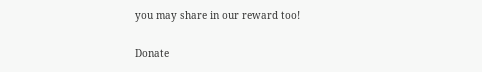you may share in our reward too!

Donate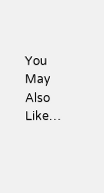You May Also Like…